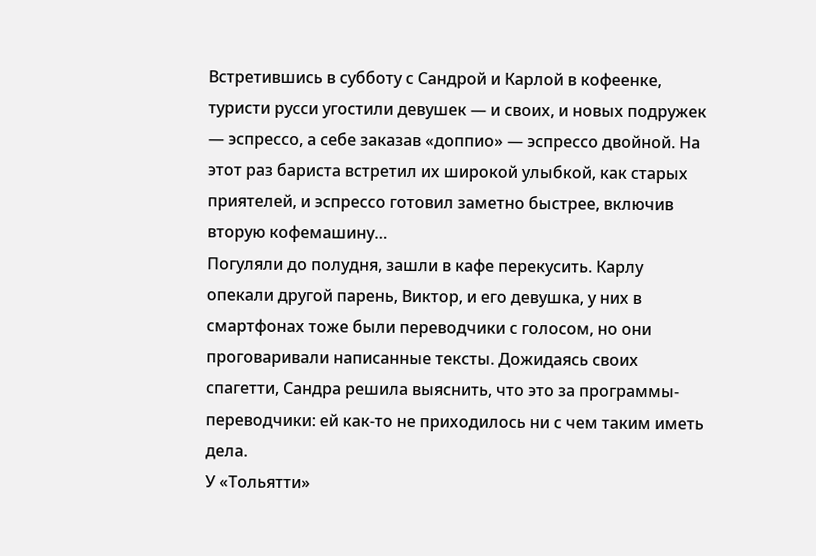Встретившись в субботу с Сандрой и Карлой в кофеенке, туристи русси угостили девушек — и своих, и новых подружек — эспрессо, а себе заказав «доппио» — эспрессо двойной. На этот раз бариста встретил их широкой улыбкой, как старых приятелей, и эспрессо готовил заметно быстрее, включив вторую кофемашину…
Погуляли до полудня, зашли в кафе перекусить. Карлу опекали другой парень, Виктор, и его девушка, у них в смартфонах тоже были переводчики с голосом, но они проговаривали написанные тексты. Дожидаясь своих спагетти, Сандра решила выяснить, что это за программы-переводчики: ей как-то не приходилось ни с чем таким иметь дела.
У «Тольятти»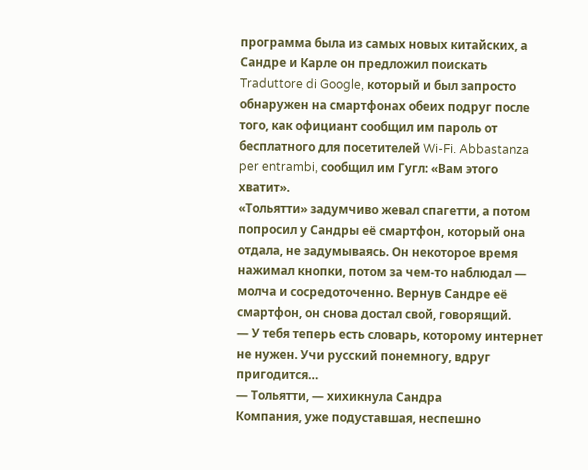программа была из самых новых китайских, а Сандре и Карле он предложил поискать Traduttore di Google, который и был запросто обнаружен на смартфонах обеих подруг после того, как официант сообщил им пароль от бесплатного для посетителей Wi-Fi. Abbastanza per entrambi, сообщил им Гугл: «Вам этого хватит».
«Тольятти» задумчиво жевал спагетти, а потом попросил у Сандры её смартфон, который она отдала, не задумываясь. Он некоторое время нажимал кнопки, потом за чем-то наблюдал — молча и сосредоточенно. Вернув Сандре её смартфон, он снова достал свой, говорящий.
— У тебя теперь есть словарь, которому интернет не нужен. Учи русский понемногу, вдруг пригодится…
— Тольятти, — хихикнула Сандра
Компания, уже подуставшая, неспешно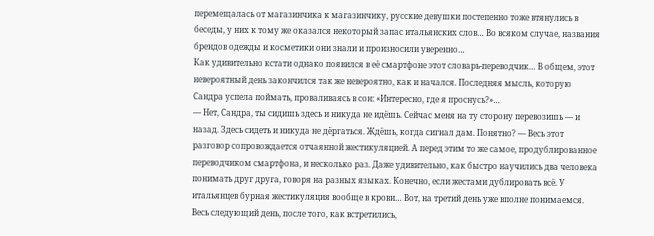перемещалась от магазинчика к магазинчику, русские девушки постепенно тоже втянулись в беседы, у них к тому же оказался некоторый запас итальянских слов… Во всяком случае, названия брендов одежды и косметики они знали и произносили уверенно…
Как удивительно кстати однако появился в её смартфоне этот словарь-переводчик… В общем, этот невероятный день закончился так же невероятно, как и начался. Последняя мысль, которую Сандра успела поймать, проваливаясь в сон: «Интересно, где я проснусь?»…
— Нет, Сандра, ты сидишь здесь и никуда не идёшь. Сейчас меня на ту сторону перевозишь — и назад. Здесь сидеть и никуда не дёргаться. Ждёшь, когда сигнал дам. Понятно? — Весь этот разговор сопровождается отчаянной жестикуляцией. А перед этим то же самое, продублированное переводчиком смартфона, и несколько раз. Даже удивительно, как быстро научились два человека понимать друг друга, говоря на разных языках. Конечно, если жестами дублировать всё. У итальянцев бурная жестикуляция вообще в крови… Вот, на третий день уже вполне понимаемся. Весь следующий день, после того, как встретились,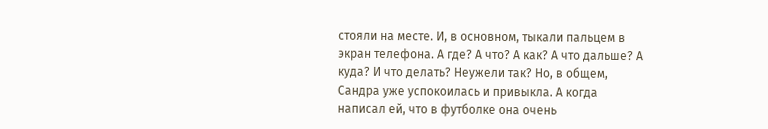стояли на месте. И, в основном, тыкали пальцем в экран телефона. А где? А что? А как? А что дальше? А куда? И что делать? Неужели так? Но, в общем, Сандра уже успокоилась и привыкла. А когда написал ей, что в футболке она очень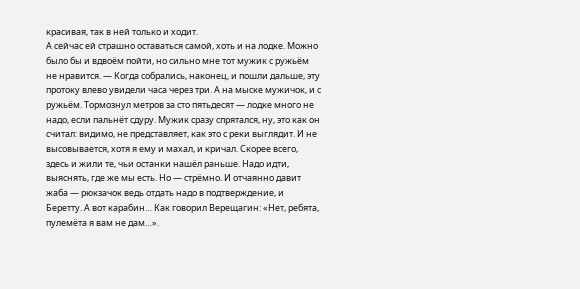красивая, так в ней только и ходит.
А сейчас ей страшно оставаться самой, хоть и на лодке. Можно было бы и вдвоём пойти, но сильно мне тот мужик с ружьём не нравится. — Когда собрались, наконец, и пошли дальше, эту протоку влево увидели часа через три. А на мыске мужичок, и с ружьём. Тормознул метров за сто пятьдесят — лодке много не надо, если пальнёт сдуру. Мужик сразу спрятался, ну, это как он считал: видимо, не представляет, как это с реки выглядит. И не высовывается, хотя я ему и махал, и кричал. Скорее всего, здесь и жили те, чьи останки нашёл раньше. Надо идти, выяснять, где же мы есть. Но — стрёмно. И отчаянно давит жаба — рюкзачок ведь отдать надо в подтверждение, и Беретту. А вот карабин… Как говорил Верещагин: «Нет, ребята, пулемёта я вам не дам…».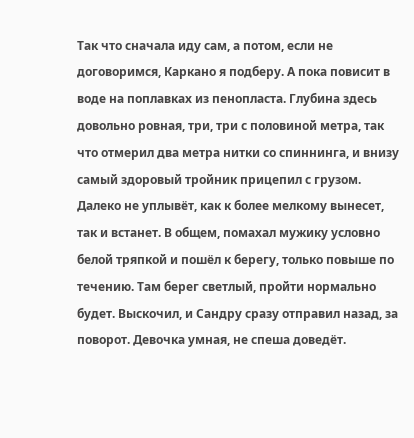Так что сначала иду сам, а потом, если не договоримся, Каркано я подберу. А пока повисит в воде на поплавках из пенопласта. Глубина здесь довольно ровная, три, три с половиной метра, так что отмерил два метра нитки со спиннинга, и внизу самый здоровый тройник прицепил с грузом. Далеко не уплывёт, как к более мелкому вынесет, так и встанет. В общем, помахал мужику условно белой тряпкой и пошёл к берегу, только повыше по течению. Там берег светлый, пройти нормально будет. Выскочил, и Сандру сразу отправил назад, за поворот. Девочка умная, не спеша доведёт.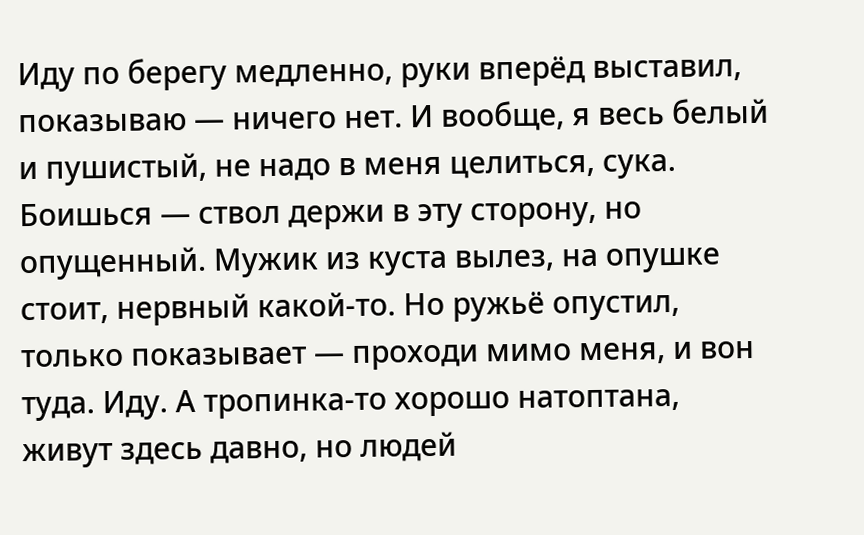Иду по берегу медленно, руки вперёд выставил, показываю — ничего нет. И вообще, я весь белый и пушистый, не надо в меня целиться, сука. Боишься — ствол держи в эту сторону, но опущенный. Мужик из куста вылез, на опушке стоит, нервный какой-то. Но ружьё опустил, только показывает — проходи мимо меня, и вон туда. Иду. А тропинка-то хорошо натоптана, живут здесь давно, но людей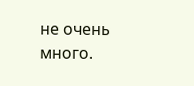не очень много.